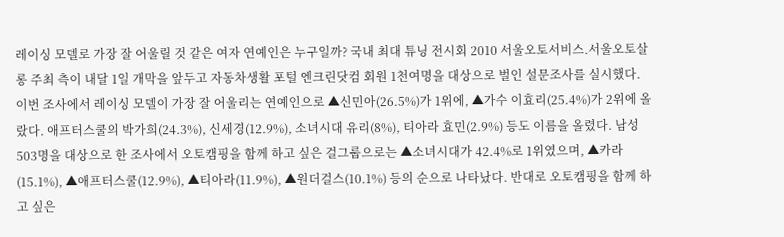레이싱 모델로 가장 잘 어울릴 것 같은 여자 연예인은 누구일까? 국내 최대 튜닝 전시회 2010 서울오토서비스.서울오토살롱 주최 측이 내달 1일 개막을 앞두고 자동차생활 포털 엔크린닷컴 회원 1천여명을 대상으로 벌인 설문조사를 실시했다. 이번 조사에서 레이싱 모델이 가장 잘 어울리는 연예인으로 ▲신민아(26.5%)가 1위에, ▲가수 이효리(25.4%)가 2위에 올랐다. 애프터스쿨의 박가희(24.3%), 신세경(12.9%), 소녀시대 유리(8%), 티아라 효민(2.9%) 등도 이름을 올렸다. 남성 503명을 대상으로 한 조사에서 오토캠핑을 함께 하고 싶은 걸그룹으로는 ▲소녀시대가 42.4%로 1위였으며, ▲카라(15.1%), ▲애프터스쿨(12.9%), ▲티아라(11.9%), ▲원더걸스(10.1%) 등의 순으로 나타났다. 반대로 오토캠핑을 함께 하고 싶은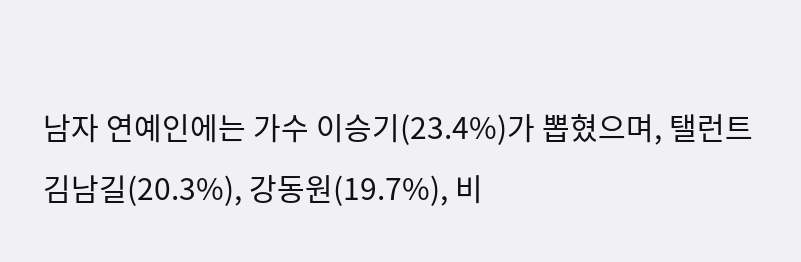남자 연예인에는 가수 이승기(23.4%)가 뽑혔으며, 탤런트 김남길(20.3%), 강동원(19.7%), 비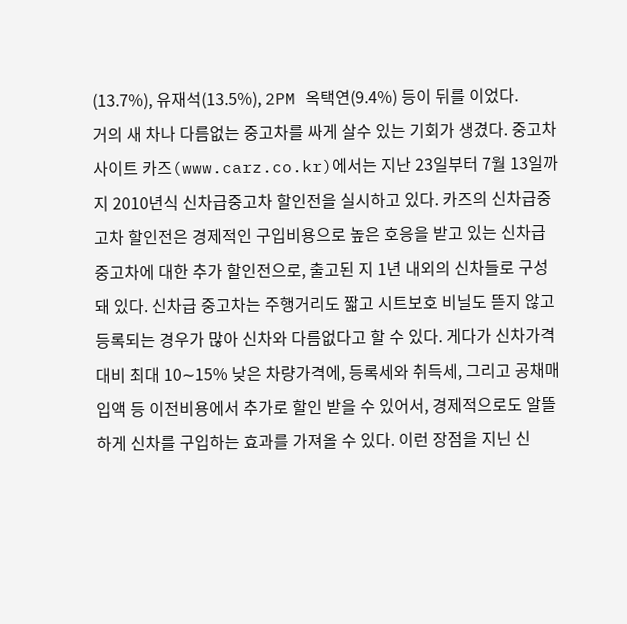(13.7%), 유재석(13.5%), 2PM 옥택연(9.4%) 등이 뒤를 이었다.
거의 새 차나 다름없는 중고차를 싸게 살수 있는 기회가 생겼다. 중고차사이트 카즈(www.carz.co.kr)에서는 지난 23일부터 7월 13일까지 2010년식 신차급중고차 할인전을 실시하고 있다. 카즈의 신차급중고차 할인전은 경제적인 구입비용으로 높은 호응을 받고 있는 신차급 중고차에 대한 추가 할인전으로, 출고된 지 1년 내외의 신차들로 구성돼 있다. 신차급 중고차는 주행거리도 짧고 시트보호 비닐도 뜯지 않고 등록되는 경우가 많아 신차와 다름없다고 할 수 있다. 게다가 신차가격 대비 최대 10∼15% 낮은 차량가격에, 등록세와 취득세, 그리고 공채매입액 등 이전비용에서 추가로 할인 받을 수 있어서, 경제적으로도 알뜰하게 신차를 구입하는 효과를 가져올 수 있다. 이런 장점을 지닌 신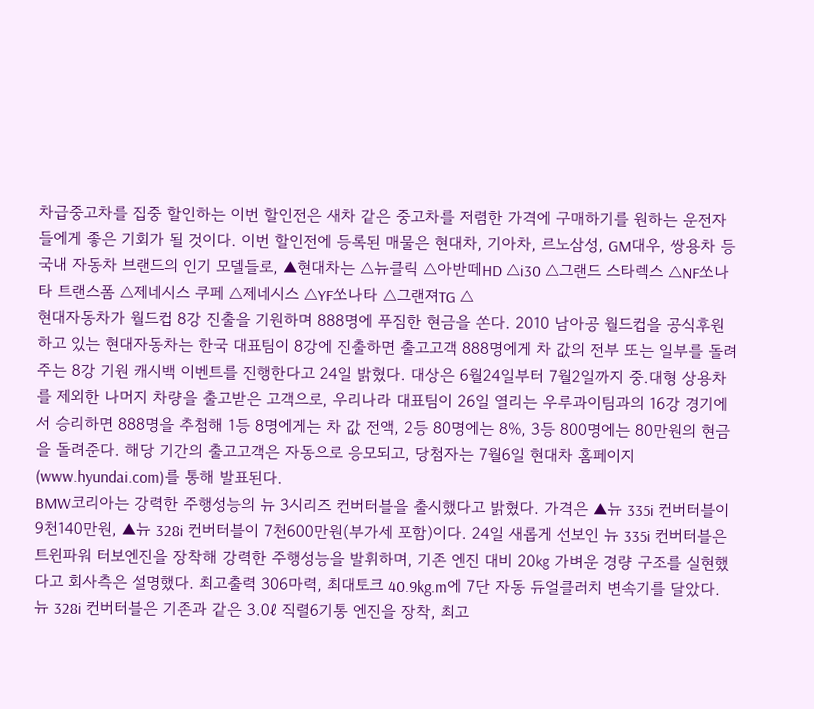차급중고차를 집중 할인하는 이번 할인전은 새차 같은 중고차를 저렴한 가격에 구매하기를 원하는 운전자들에게 좋은 기회가 될 것이다. 이번 할인전에 등록된 매물은 현대차, 기아차, 르노삼성, GM대우, 쌍용차 등 국내 자동차 브랜드의 인기 모델들로, ▲현대차는 △뉴클릭 △아반떼HD △i30 △그랜드 스타렉스 △NF쏘나타 트랜스폼 △제네시스 쿠페 △제네시스 △YF쏘나타 △그랜져TG △
현대자동차가 월드컵 8강 진출을 기원하며 888명에 푸짐한 현금을 쏜다. 2010 남아공 월드컵을 공식후원하고 있는 현대자동차는 한국 대표팀이 8강에 진출하면 출고고객 888명에게 차 값의 전부 또는 일부를 돌려주는 8강 기원 캐시백 이벤트를 진행한다고 24일 밝혔다. 대상은 6월24일부터 7월2일까지 중.대형 상용차를 제외한 나머지 차량을 출고받은 고객으로, 우리나라 대표팀이 26일 열리는 우루과이팀과의 16강 경기에서 승리하면 888명을 추첨해 1등 8명에게는 차 값 전액, 2등 80명에는 8%, 3등 800명에는 80만원의 현금을 돌려준다. 해당 기간의 출고고객은 자동으로 응모되고, 당첨자는 7월6일 현대차 홈페이지(www.hyundai.com)를 통해 발표된다.
BMW코리아는 강력한 주행성능의 뉴 3시리즈 컨버터블을 출시했다고 밝혔다. 가격은 ▲뉴 335i 컨버터블이 9천140만원, ▲뉴 328i 컨버터블이 7천600만원(부가세 포함)이다. 24일 새롭게 선보인 뉴 335i 컨버터블은 트윈파워 터보엔진을 장착해 강력한 주행성능을 발휘하며, 기존 엔진 대비 20㎏ 가벼운 경량 구조를 실현했다고 회사측은 설명했다. 최고출력 306마력, 최대토크 40.9kg.m에 7단 자동 듀얼클러치 변속기를 달았다. 뉴 328i 컨버터블은 기존과 같은 3.0ℓ 직렬6기통 엔진을 장착, 최고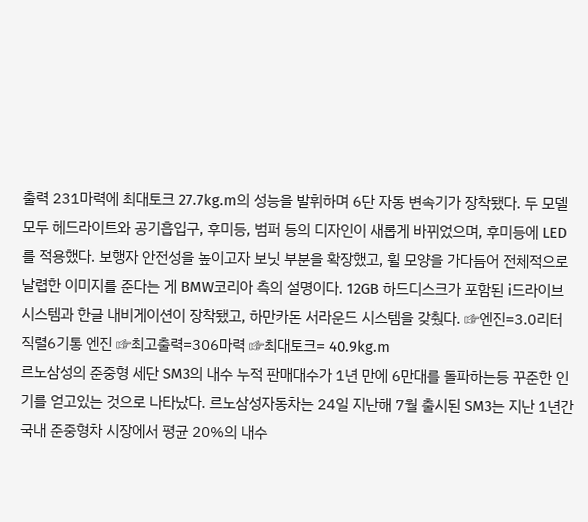출력 231마력에 최대토크 27.7kg.m의 성능을 발휘하며 6단 자동 변속기가 장착됐다. 두 모델 모두 헤드라이트와 공기흡입구, 후미등, 범퍼 등의 디자인이 새롭게 바뀌었으며, 후미등에 LED를 적용했다. 보행자 안전성을 높이고자 보닛 부분을 확장했고, 휠 모양을 가다듬어 전체적으로 날렵한 이미지를 준다는 게 BMW코리아 측의 설명이다. 12GB 하드디스크가 포함된 i드라이브 시스템과 한글 내비게이션이 장착됐고, 하만카돈 서라운드 시스템을 갖췄다. ☞엔진=3.0리터 직렬6기통 엔진 ☞최고출력=306마력 ☞최대토크= 40.9kg.m
르노삼성의 준중형 세단 SM3의 내수 누적 판매대수가 1년 만에 6만대를 돌파하는등 꾸준한 인기를 얻고있는 것으로 나타났다. 르노삼성자동차는 24일 지난해 7월 출시된 SM3는 지난 1년간 국내 준중형차 시장에서 평균 20%의 내수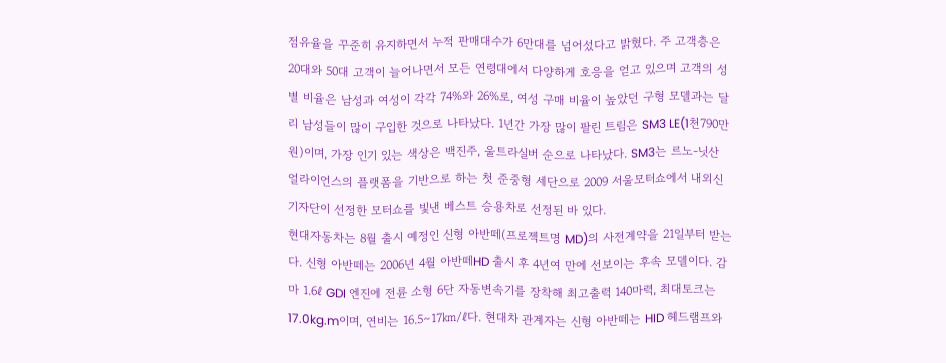점유율을 꾸준히 유지하면서 누적 판매대수가 6만대를 넘어섰다고 밝혔다. 주 고객층은 20대와 50대 고객이 늘어나면서 모든 연령대에서 다양하게 호응을 얻고 있으며 고객의 성별 비율은 남성과 여성이 각각 74%와 26%로, 여성 구매 비율이 높았던 구형 모델과는 달리 남성들이 많이 구입한 것으로 나타났다. 1년간 가장 많이 팔린 트림은 SM3 LE(1천790만원)이며, 가장 인기 있는 색상은 백진주, 울트라실버 순으로 나타났다. SM3는 르노-닛산 얼라이언스의 플랫폼을 기반으로 하는 첫 준중형 세단으로 2009 서울모터쇼에서 내외신 기자단이 선정한 모터쇼를 빛낸 베스트 승용차로 선정된 바 있다.
현대자동차는 8월 출시 예정인 신형 아반떼(프로젝트명 MD)의 사전계약을 21일부터 받는다. 신형 아반떼는 2006년 4월 아반떼HD 출시 후 4년여 만에 선보이는 후속 모델이다. 감마 1.6ℓ GDI 엔진에 전륜 소형 6단 자동변속기를 장착해 최고출력 140마력, 최대토크는 17.0kg.m이며, 연비는 16.5∼17㎞/ℓ다. 현대차 관계자는 신형 아반떼는 HID 헤드램프와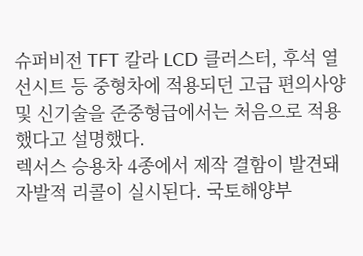슈퍼비전 TFT 칼라 LCD 클러스터, 후석 열선시트 등 중형차에 적용되던 고급 편의사양 및 신기술을 준중형급에서는 처음으로 적용했다고 설명했다.
렉서스 승용차 4종에서 제작 결함이 발견돼 자발적 리콜이 실시된다. 국토해양부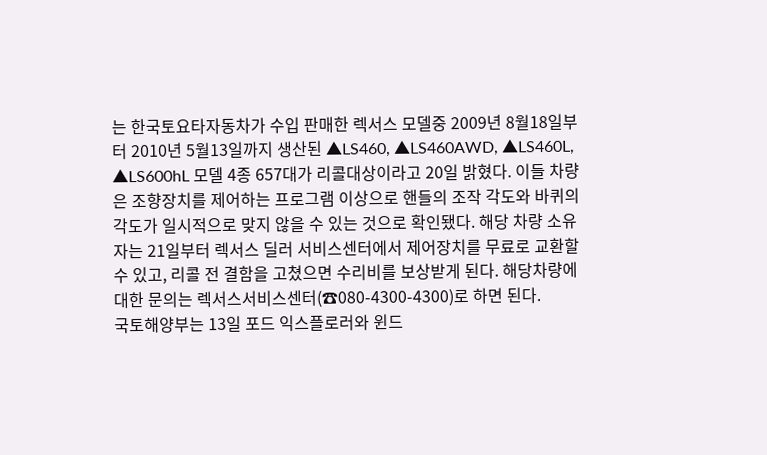는 한국토요타자동차가 수입 판매한 렉서스 모델중 2009년 8월18일부터 2010년 5월13일까지 생산된 ▲LS460, ▲LS460AWD, ▲LS460L, ▲LS600hL 모델 4종 657대가 리콜대상이라고 20일 밝혔다. 이들 차량은 조향장치를 제어하는 프로그램 이상으로 핸들의 조작 각도와 바퀴의 각도가 일시적으로 맞지 않을 수 있는 것으로 확인됐다. 해당 차량 소유자는 21일부터 렉서스 딜러 서비스센터에서 제어장치를 무료로 교환할 수 있고, 리콜 전 결함을 고쳤으면 수리비를 보상받게 된다. 해당차량에 대한 문의는 렉서스서비스센터(☎080-4300-4300)로 하면 된다.
국토해양부는 13일 포드 익스플로러와 윈드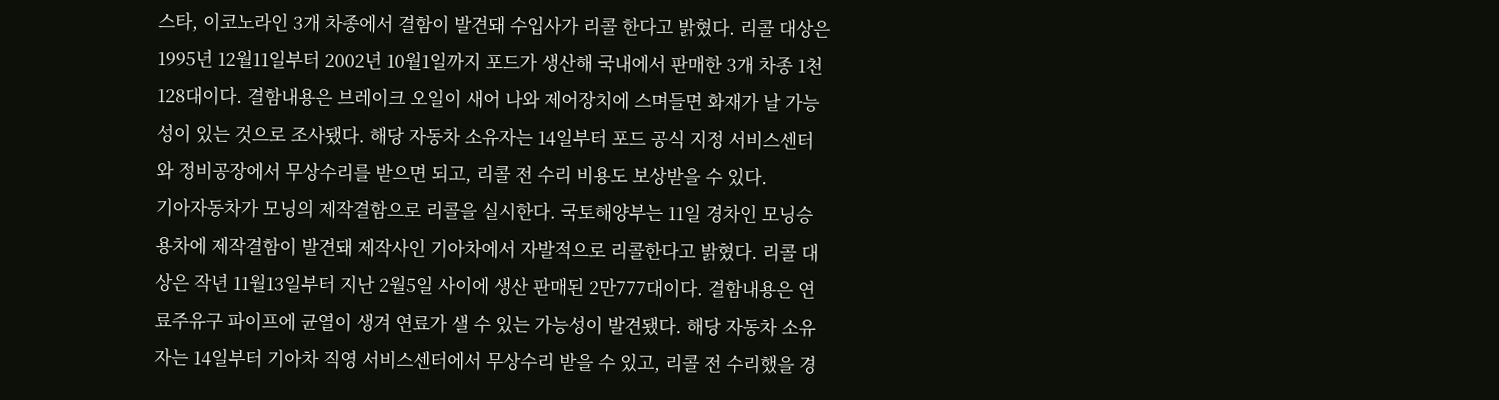스타, 이코노라인 3개 차종에서 결함이 발견돼 수입사가 리콜 한다고 밝혔다. 리콜 대상은 1995년 12월11일부터 2002년 10월1일까지 포드가 생산해 국내에서 판매한 3개 차종 1천128대이다. 결함내용은 브레이크 오일이 새어 나와 제어장치에 스며들면 화재가 날 가능성이 있는 것으로 조사됐다. 해당 자동차 소유자는 14일부터 포드 공식 지정 서비스센터와 정비공장에서 무상수리를 받으면 되고, 리콜 전 수리 비용도 보상받을 수 있다.
기아자동차가 모닝의 제작결함으로 리콜을 실시한다. 국토해양부는 11일 경차인 모닝승용차에 제작결함이 발견돼 제작사인 기아차에서 자발적으로 리콜한다고 밝혔다. 리콜 대상은 작년 11월13일부터 지난 2월5일 사이에 생산 판매된 2만777대이다. 결함내용은 연료주유구 파이프에 균열이 생겨 연료가 샐 수 있는 가능성이 발견됐다. 해당 자동차 소유자는 14일부터 기아차 직영 서비스센터에서 무상수리 받을 수 있고, 리콜 전 수리했을 경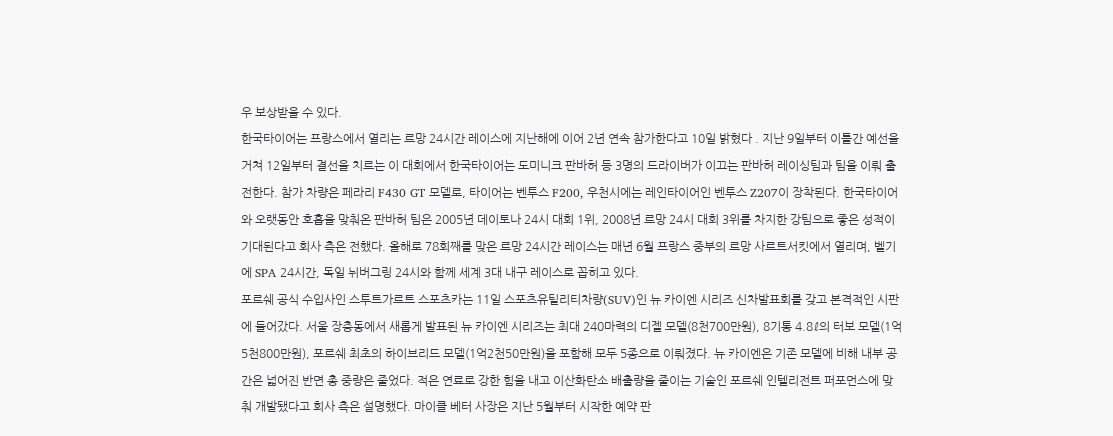우 보상받을 수 있다.
한국타이어는 프랑스에서 열리는 르망 24시간 레이스에 지난해에 이어 2년 연속 참가한다고 10일 밝혔다 . 지난 9일부터 이틀간 예선을 거쳐 12일부터 결선을 치르는 이 대회에서 한국타이어는 도미니크 판바허 등 3명의 드라이버가 이끄는 판바허 레이싱팀과 팀을 이뤄 출전한다. 참가 차량은 페라리 F430 GT 모델로, 타이어는 벤투스 F200, 우천시에는 레인타이어인 벤투스 Z207이 장착된다. 한국타이어와 오랫동안 호흡을 맞춰온 판바허 팀은 2005년 데이토나 24시 대회 1위, 2008년 르망 24시 대회 3위를 차지한 강팀으로 좋은 성적이 기대된다고 회사 측은 전했다. 올해로 78회째를 맞은 르망 24시간 레이스는 매년 6월 프랑스 중부의 르망 사르트서킷에서 열리며, 벨기에 SPA 24시간, 독일 뉘버그링 24시와 함께 세계 3대 내구 레이스로 꼽히고 있다.
포르쉐 공식 수입사인 스투트가르트 스포츠카는 11일 스포츠유틸리티차량(SUV)인 뉴 카이엔 시리즈 신차발표회를 갖고 본격적인 시판에 들어갔다. 서울 장충동에서 새롭게 발표된 뉴 카이엔 시리즈는 최대 240마력의 디젤 모델(8천700만원), 8기통 4.8ℓ의 터보 모델(1억5천800만원), 포르쉐 최초의 하이브리드 모델(1억2천50만원)을 포함해 모두 5종으로 이뤄졌다. 뉴 카이엔은 기존 모델에 비해 내부 공간은 넓어진 반면 총 중량은 줄었다. 적은 연료로 강한 힘을 내고 이산화탄소 배출량을 줄이는 기술인 포르쉐 인텔리전트 퍼포먼스에 맞춰 개발됐다고 회사 측은 설명했다. 마이클 베터 사장은 지난 5월부터 시작한 예약 판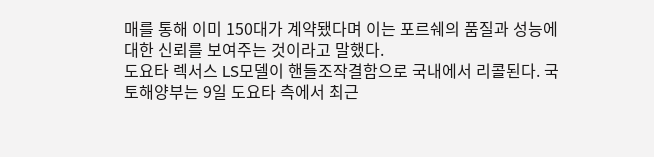매를 통해 이미 150대가 계약됐다며 이는 포르쉐의 품질과 성능에 대한 신뢰를 보여주는 것이라고 말했다.
도요타 렉서스 LS모델이 핸들조작결함으로 국내에서 리콜된다. 국토해양부는 9일 도요타 측에서 최근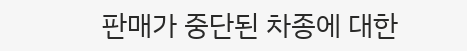판매가 중단된 차종에 대한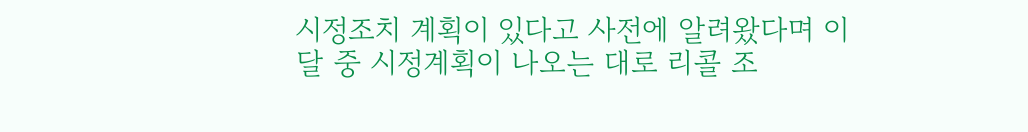시정조치 계획이 있다고 사전에 알려왔다며 이달 중 시정계획이 나오는 대로 리콜 조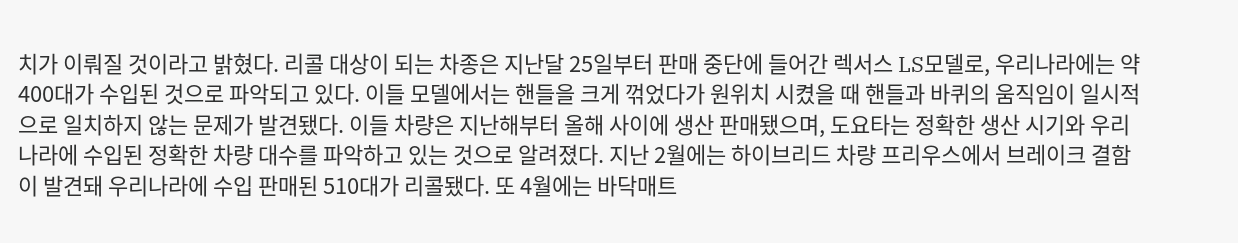치가 이뤄질 것이라고 밝혔다. 리콜 대상이 되는 차종은 지난달 25일부터 판매 중단에 들어간 렉서스 LS모델로, 우리나라에는 약 400대가 수입된 것으로 파악되고 있다. 이들 모델에서는 핸들을 크게 꺾었다가 원위치 시켰을 때 핸들과 바퀴의 움직임이 일시적으로 일치하지 않는 문제가 발견됐다. 이들 차량은 지난해부터 올해 사이에 생산 판매됐으며, 도요타는 정확한 생산 시기와 우리나라에 수입된 정확한 차량 대수를 파악하고 있는 것으로 알려졌다. 지난 2월에는 하이브리드 차량 프리우스에서 브레이크 결함이 발견돼 우리나라에 수입 판매된 510대가 리콜됐다. 또 4월에는 바닥매트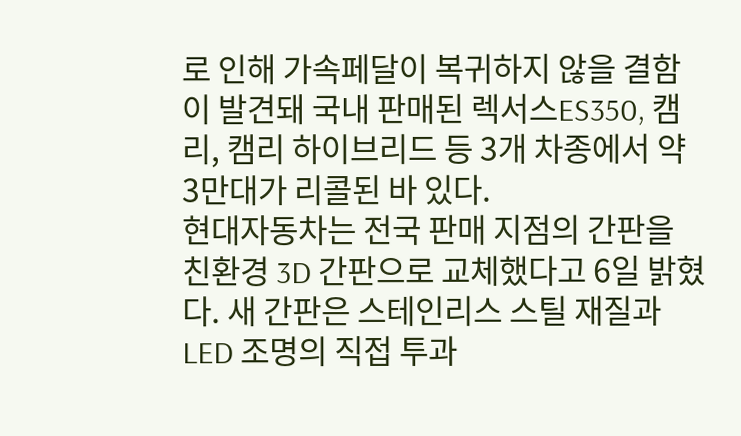로 인해 가속페달이 복귀하지 않을 결함이 발견돼 국내 판매된 렉서스ES350, 캠리, 캠리 하이브리드 등 3개 차종에서 약 3만대가 리콜된 바 있다.
현대자동차는 전국 판매 지점의 간판을 친환경 3D 간판으로 교체했다고 6일 밝혔다. 새 간판은 스테인리스 스틸 재질과 LED 조명의 직접 투과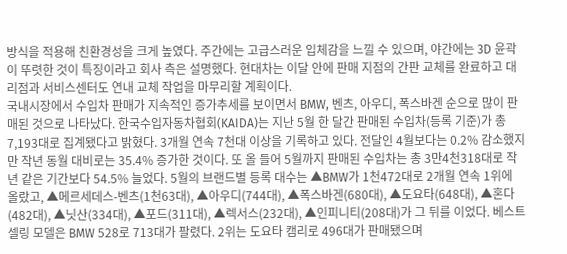방식을 적용해 친환경성을 크게 높였다. 주간에는 고급스러운 입체감을 느낄 수 있으며, 야간에는 3D 윤곽이 뚜렷한 것이 특징이라고 회사 측은 설명했다. 현대차는 이달 안에 판매 지점의 간판 교체를 완료하고 대리점과 서비스센터도 연내 교체 작업을 마무리할 계획이다.
국내시장에서 수입차 판매가 지속적인 증가추세를 보이면서 BMW, 벤츠, 아우디, 폭스바겐 순으로 많이 판매된 것으로 나타났다. 한국수입자동차협회(KAIDA)는 지난 5월 한 달간 판매된 수입차(등록 기준)가 총 7,193대로 집계됐다고 밝혔다. 3개월 연속 7천대 이상을 기록하고 있다. 전달인 4월보다는 0.2% 감소했지만 작년 동월 대비로는 35.4% 증가한 것이다. 또 올 들어 5월까지 판매된 수입차는 총 3만4천318대로 작년 같은 기간보다 54.5% 늘었다. 5월의 브랜드별 등록 대수는 ▲BMW가 1천472대로 2개월 연속 1위에 올랐고, ▲메르세데스-벤츠(1천63대), ▲아우디(744대), ▲폭스바겐(680대), ▲도요타(648대), ▲혼다(482대), ▲닛산(334대), ▲포드(311대), ▲렉서스(232대), ▲인피니티(208대)가 그 뒤를 이었다. 베스트셀링 모델은 BMW 528로 713대가 팔렸다. 2위는 도요타 캠리로 496대가 판매됐으며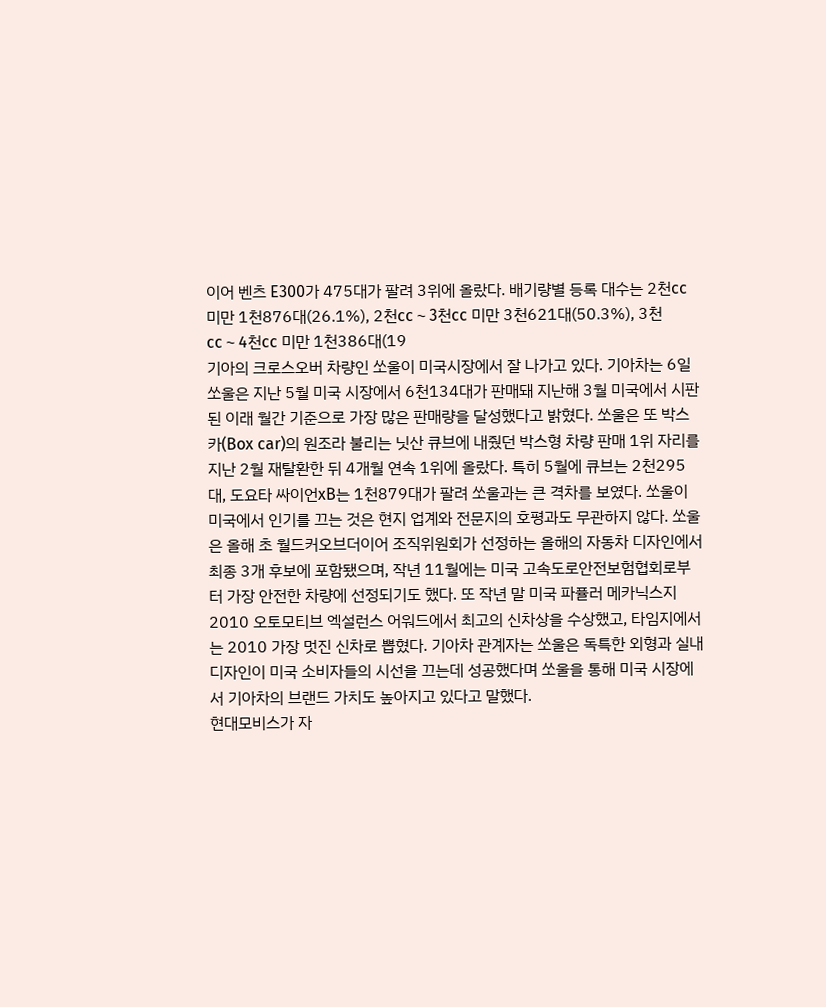이어 벤츠 E300가 475대가 팔려 3위에 올랐다. 배기량별 등록 대수는 2천cc 미만 1천876대(26.1%), 2천cc∼3천cc 미만 3천621대(50.3%), 3천cc∼4천cc 미만 1천386대(19
기아의 크로스오버 차량인 쏘울이 미국시장에서 잘 나가고 있다. 기아차는 6일 쏘울은 지난 5월 미국 시장에서 6천134대가 판매돼 지난해 3월 미국에서 시판된 이래 월간 기준으로 가장 많은 판매량을 달성했다고 밝혔다. 쏘울은 또 박스카(Box car)의 원조라 불리는 닛산 큐브에 내줬던 박스형 차량 판매 1위 자리를 지난 2월 재탈환한 뒤 4개월 연속 1위에 올랐다. 특히 5월에 큐브는 2천295대, 도요타 싸이언xB는 1천879대가 팔려 쏘울과는 큰 격차를 보였다. 쏘울이 미국에서 인기를 끄는 것은 현지 업계와 전문지의 호평과도 무관하지 않다. 쏘울은 올해 초 월드커오브더이어 조직위원회가 선정하는 올해의 자동차 디자인에서 최종 3개 후보에 포함됐으며, 작년 11월에는 미국 고속도로안전보험협회로부터 가장 안전한 차량에 선정되기도 했다. 또 작년 말 미국 파퓰러 메카닉스지 2010 오토모티브 엑설런스 어워드에서 최고의 신차상을 수상했고, 타임지에서는 2010 가장 멋진 신차로 뽑혔다. 기아차 관계자는 쏘울은 독특한 외형과 실내 디자인이 미국 소비자들의 시선을 끄는데 성공했다며 쏘울을 통해 미국 시장에서 기아차의 브랜드 가치도 높아지고 있다고 말했다.
현대모비스가 자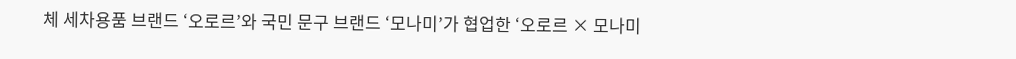체 세차용품 브랜드 ‘오로르’와 국민 문구 브랜드 ‘모나미’가 협업한 ‘오로르 × 모나미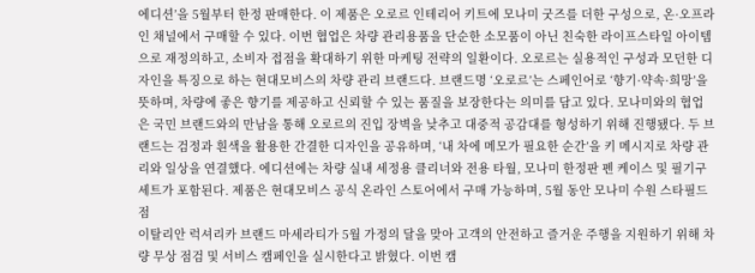에디션’을 5월부터 한정 판매한다. 이 제품은 오로르 인테리어 키트에 모나미 굿즈를 더한 구성으로, 온·오프라인 채널에서 구매할 수 있다. 이번 협업은 차량 관리용품을 단순한 소모품이 아닌 친숙한 라이프스타일 아이템으로 재정의하고, 소비자 접점을 확대하기 위한 마케팅 전략의 일환이다. 오로르는 실용적인 구성과 모던한 디자인을 특징으로 하는 현대모비스의 차량 관리 브랜드다. 브랜드명 ‘오로르’는 스페인어로 ‘향기·약속·희망’을 뜻하며, 차량에 좋은 향기를 제공하고 신뢰할 수 있는 품질을 보장한다는 의미를 담고 있다. 모나미와의 협업은 국민 브랜드와의 만남을 통해 오로르의 진입 장벽을 낮추고 대중적 공감대를 형성하기 위해 진행됐다. 두 브랜드는 검정과 흰색을 활용한 간결한 디자인을 공유하며, ‘내 차에 메모가 필요한 순간’을 키 메시지로 차량 관리와 일상을 연결했다. 에디션에는 차량 실내 세정용 클리너와 전용 타월, 모나미 한정판 펜 케이스 및 필기구 세트가 포함된다. 제품은 현대모비스 공식 온라인 스토어에서 구매 가능하며, 5월 동안 모나미 수원 스타필드점
이탈리안 럭셔리카 브랜드 마세라티가 5월 가정의 달을 맞아 고객의 안전하고 즐거운 주행을 지원하기 위해 차량 무상 점검 및 서비스 캠페인을 실시한다고 밝혔다. 이번 캠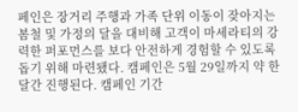페인은 장거리 주행과 가족 단위 이동이 잦아지는 봄철 및 가정의 달을 대비해 고객이 마세라티의 강력한 퍼포먼스를 보다 안전하게 경험할 수 있도록 돕기 위해 마련됐다. 캠페인은 5월 29일까지 약 한 달간 진행된다. 캠페인 기간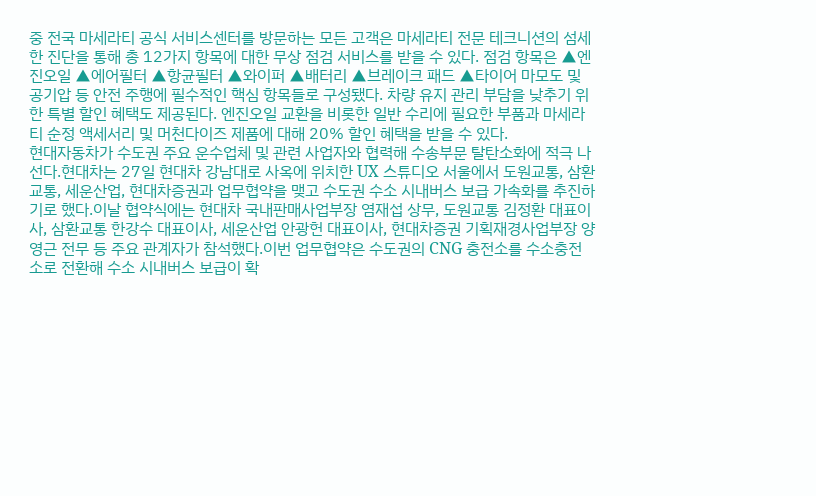중 전국 마세라티 공식 서비스센터를 방문하는 모든 고객은 마세라티 전문 테크니션의 섬세한 진단을 통해 총 12가지 항목에 대한 무상 점검 서비스를 받을 수 있다. 점검 항목은 ▲엔진오일 ▲에어필터 ▲항균필터 ▲와이퍼 ▲배터리 ▲브레이크 패드 ▲타이어 마모도 및 공기압 등 안전 주행에 필수적인 핵심 항목들로 구성됐다. 차량 유지 관리 부담을 낮추기 위한 특별 할인 혜택도 제공된다. 엔진오일 교환을 비롯한 일반 수리에 필요한 부품과 마세라티 순정 액세서리 및 머천다이즈 제품에 대해 20% 할인 혜택을 받을 수 있다.
현대자동차가 수도권 주요 운수업체 및 관련 사업자와 협력해 수송부문 탈탄소화에 적극 나선다.현대차는 27일 현대차 강남대로 사옥에 위치한 UX 스튜디오 서울에서 도원교통, 삼환교통, 세운산업, 현대차증권과 업무협약을 맺고 수도권 수소 시내버스 보급 가속화를 추진하기로 했다.이날 협약식에는 현대차 국내판매사업부장 염재섭 상무, 도원교통 김정환 대표이사, 삼환교통 한강수 대표이사, 세운산업 안광헌 대표이사, 현대차증권 기획재경사업부장 양영근 전무 등 주요 관계자가 참석했다.이번 업무협약은 수도권의 CNG 충전소를 수소충전소로 전환해 수소 시내버스 보급이 확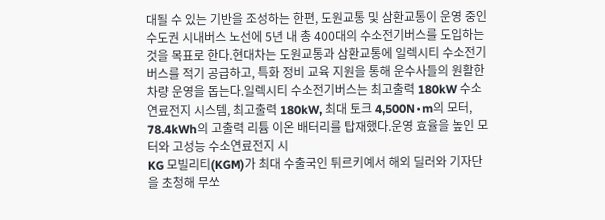대될 수 있는 기반을 조성하는 한편, 도원교통 및 삼환교통이 운영 중인 수도권 시내버스 노선에 5년 내 총 400대의 수소전기버스를 도입하는 것을 목표로 한다.현대차는 도원교통과 삼환교통에 일렉시티 수소전기버스를 적기 공급하고, 특화 정비 교육 지원을 통해 운수사들의 원활한 차량 운영을 돕는다.일렉시티 수소전기버스는 최고출력 180kW 수소연료전지 시스템, 최고출력 180kW, 최대 토크 4,500N∙m의 모터, 78.4kWh의 고출력 리튬 이온 배터리를 탑재했다.운영 효율을 높인 모터와 고성능 수소연료전지 시
KG 모빌리티(KGM)가 최대 수출국인 튀르키예서 해외 딜러와 기자단을 초청해 무쏘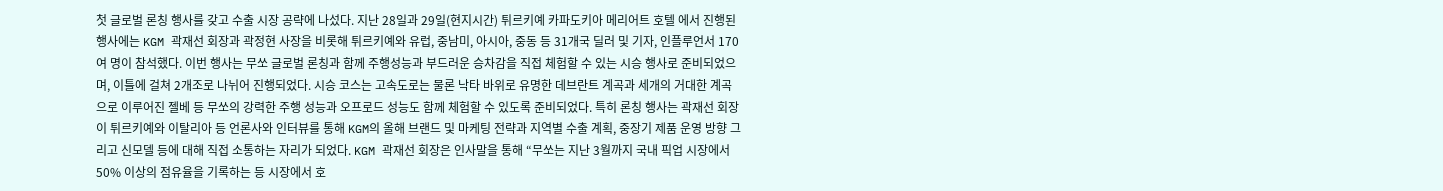첫 글로벌 론칭 행사를 갖고 수출 시장 공략에 나섰다. 지난 28일과 29일(현지시간) 튀르키예 카파도키아 메리어트 호텔 에서 진행된 행사에는 KGM 곽재선 회장과 곽정현 사장을 비롯해 튀르키예와 유럽, 중남미, 아시아, 중동 등 31개국 딜러 및 기자, 인플루언서 170여 명이 참석했다. 이번 행사는 무쏘 글로벌 론칭과 함께 주행성능과 부드러운 승차감을 직접 체험할 수 있는 시승 행사로 준비되었으며, 이틀에 걸쳐 2개조로 나뉘어 진행되었다. 시승 코스는 고속도로는 물론 낙타 바위로 유명한 데브란트 계곡과 세개의 거대한 계곡으로 이루어진 젤베 등 무쏘의 강력한 주행 성능과 오프로드 성능도 함께 체험할 수 있도록 준비되었다. 특히 론칭 행사는 곽재선 회장이 튀르키예와 이탈리아 등 언론사와 인터뷰를 통해 KGM의 올해 브랜드 및 마케팅 전략과 지역별 수출 계획, 중장기 제품 운영 방향 그리고 신모델 등에 대해 직접 소통하는 자리가 되었다. KGM 곽재선 회장은 인사말을 통해 “무쏘는 지난 3월까지 국내 픽업 시장에서 50% 이상의 점유율을 기록하는 등 시장에서 호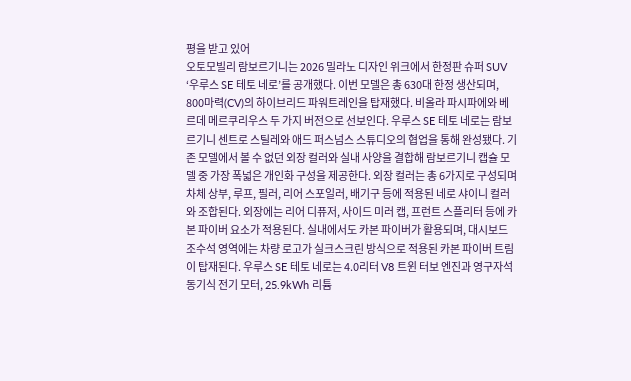평을 받고 있어
오토모빌리 람보르기니는 2026 밀라노 디자인 위크에서 한정판 슈퍼 SUV ‘우루스 SE 테토 네로’를 공개했다. 이번 모델은 총 630대 한정 생산되며, 800마력(CV)의 하이브리드 파워트레인을 탑재했다. 비올라 파시파에와 베르데 메르쿠리우스 두 가지 버전으로 선보인다. 우루스 SE 테토 네로는 람보르기니 센트로 스틸레와 애드 퍼스넘스 스튜디오의 협업을 통해 완성됐다. 기존 모델에서 볼 수 없던 외장 컬러와 실내 사양을 결합해 람보르기니 캡슐 모델 중 가장 폭넓은 개인화 구성을 제공한다. 외장 컬러는 총 6가지로 구성되며 차체 상부, 루프, 필러, 리어 스포일러, 배기구 등에 적용된 네로 샤이니 컬러와 조합된다. 외장에는 리어 디퓨저, 사이드 미러 캡, 프런트 스플리터 등에 카본 파이버 요소가 적용된다. 실내에서도 카본 파이버가 활용되며, 대시보드 조수석 영역에는 차량 로고가 실크스크린 방식으로 적용된 카본 파이버 트림이 탑재된다. 우루스 SE 테토 네로는 4.0리터 V8 트윈 터보 엔진과 영구자석 동기식 전기 모터, 25.9kWh 리튬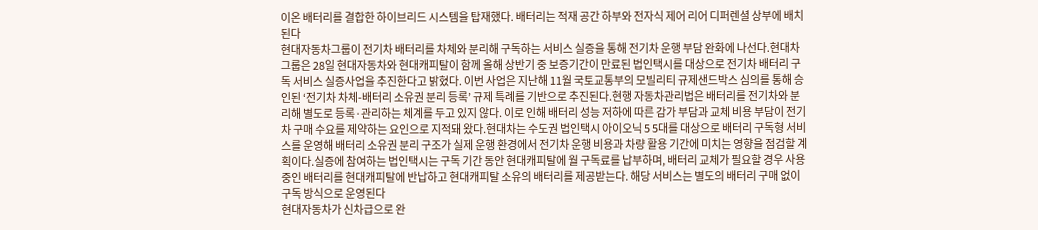이온 배터리를 결합한 하이브리드 시스템을 탑재했다. 배터리는 적재 공간 하부와 전자식 제어 리어 디퍼렌셜 상부에 배치된다
현대자동차그룹이 전기차 배터리를 차체와 분리해 구독하는 서비스 실증을 통해 전기차 운행 부담 완화에 나선다.현대차그룹은 28일 현대자동차와 현대캐피탈이 함께 올해 상반기 중 보증기간이 만료된 법인택시를 대상으로 전기차 배터리 구독 서비스 실증사업을 추진한다고 밝혔다. 이번 사업은 지난해 11월 국토교통부의 모빌리티 규제샌드박스 심의를 통해 승인된 ‘전기차 차체-배터리 소유권 분리 등록’ 규제 특례를 기반으로 추진된다.현행 자동차관리법은 배터리를 전기차와 분리해 별도로 등록·관리하는 체계를 두고 있지 않다. 이로 인해 배터리 성능 저하에 따른 감가 부담과 교체 비용 부담이 전기차 구매 수요를 제약하는 요인으로 지적돼 왔다.현대차는 수도권 법인택시 아이오닉 5 5대를 대상으로 배터리 구독형 서비스를 운영해 배터리 소유권 분리 구조가 실제 운행 환경에서 전기차 운행 비용과 차량 활용 기간에 미치는 영향을 점검할 계획이다.실증에 참여하는 법인택시는 구독 기간 동안 현대캐피탈에 월 구독료를 납부하며, 배터리 교체가 필요할 경우 사용 중인 배터리를 현대캐피탈에 반납하고 현대캐피탈 소유의 배터리를 제공받는다. 해당 서비스는 별도의 배터리 구매 없이 구독 방식으로 운영된다
현대자동차가 신차급으로 완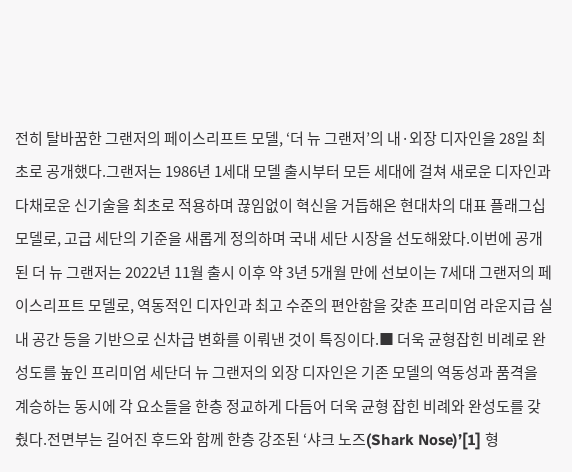전히 탈바꿈한 그랜저의 페이스리프트 모델, ‘더 뉴 그랜저’의 내·외장 디자인을 28일 최초로 공개했다.그랜저는 1986년 1세대 모델 출시부터 모든 세대에 걸쳐 새로운 디자인과 다채로운 신기술을 최초로 적용하며 끊임없이 혁신을 거듭해온 현대차의 대표 플래그십 모델로, 고급 세단의 기준을 새롭게 정의하며 국내 세단 시장을 선도해왔다.이번에 공개된 더 뉴 그랜저는 2022년 11월 출시 이후 약 3년 5개월 만에 선보이는 7세대 그랜저의 페이스리프트 모델로, 역동적인 디자인과 최고 수준의 편안함을 갖춘 프리미엄 라운지급 실내 공간 등을 기반으로 신차급 변화를 이뤄낸 것이 특징이다.■ 더욱 균형잡힌 비례로 완성도를 높인 프리미엄 세단더 뉴 그랜저의 외장 디자인은 기존 모델의 역동성과 품격을 계승하는 동시에 각 요소들을 한층 정교하게 다듬어 더욱 균형 잡힌 비례와 완성도를 갖췄다.전면부는 길어진 후드와 함께 한층 강조된 ‘샤크 노즈(Shark Nose)’[1] 형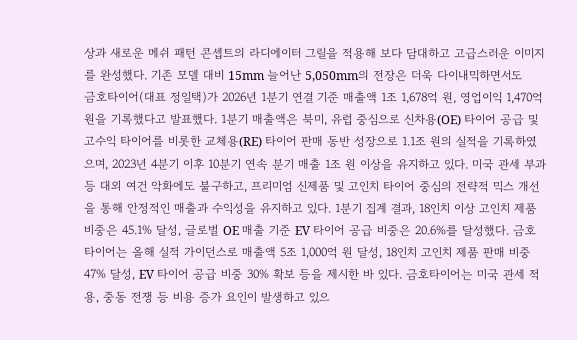상과 새로운 메쉬 패턴 콘셉트의 라디에이터 그릴을 적용해 보다 담대하고 고급스러운 이미지를 완성했다. 기존 모델 대비 15mm 늘어난 5,050mm의 전장은 더욱 다이내믹하면서도
금호타이어(대표 정일택)가 2026년 1분기 연결 기준 매출액 1조 1,678억 원, 영업이익 1,470억 원을 기록했다고 발표했다. 1분기 매출액은 북미, 유럽 중심으로 신차용(OE) 타이어 공급 및 고수익 타이어를 비롯한 교체용(RE) 타이어 판매 동반 성장으로 1.1조 원의 실적을 기록하였으며, 2023년 4분기 이후 10분기 연속 분기 매출 1조 원 이상을 유지하고 있다. 미국 관세 부과 등 대외 여건 악화에도 불구하고, 프리미엄 신제품 및 고인치 타이어 중심의 전략적 믹스 개선을 통해 안정적인 매출과 수익성을 유지하고 있다. 1분기 집계 결과, 18인치 이상 고인치 제품 비중은 45.1% 달성, 글로벌 OE 매출 기준 EV 타이어 공급 비중은 20.6%를 달성했다. 금호타이어는 올해 실적 가이던스로 매출액 5조 1,000억 원 달성, 18인치 고인치 제품 판매 비중 47% 달성, EV 타이어 공급 비중 30% 확보 등을 제시한 바 있다. 금호타이어는 미국 관세 적용, 중동 전쟁 등 비용 증가 요인이 발생하고 있으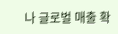나 글로벌 매출 확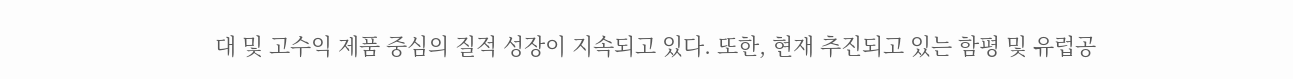대 및 고수익 제품 중심의 질적 성장이 지속되고 있다. 또한, 현재 추진되고 있는 함평 및 유럽공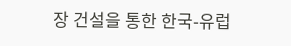장 건설을 통한 한국-유럽